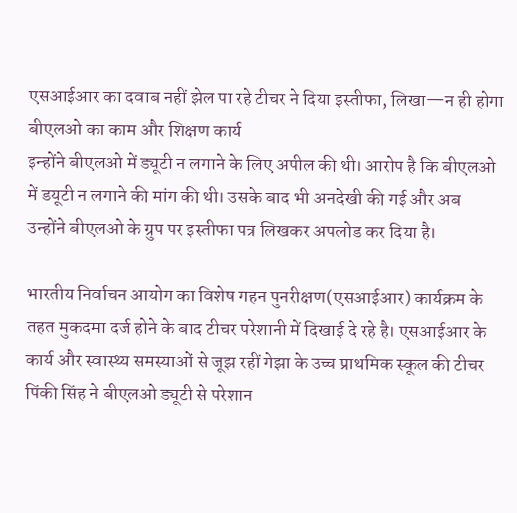एसआईआर का दवाब नहीं झेल पा रहे टीचर ने दिया इस्तीफा, लिखा—न ही होगा बीएलओ का काम और शिक्षण कार्य
इन्होंने बीएलओ में ड्यूटी न लगाने के लिए अपील की थी। आरोप है कि बीएलओ में डयूटी न लगाने की मांग की थी। उसके बाद भी अनदेखी की गई और अब उन्होंने बीएलओ के ग्रुप पर इस्तीफा पत्र लिखकर अपलोड कर दिया है।

भारतीय निर्वाचन आयोग का विशेष गहन पुनरीक्षण(एसआईआर) कार्यक्रम के तहत मुकदमा दर्ज होने के बाद टीचर परेशानी में दिखाई दे रहे है। एसआईआर के कार्य और स्वास्थ्य समस्याओं से जूझ रहीं गेझा के उच्च प्राथमिक स्कूल की टीचर पिंकी सिंह ने बीएलओ ड्यूटी से परेशान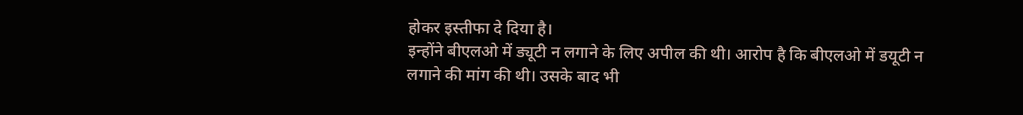होकर इस्तीफा दे दिया है।
इन्होंने बीएलओ में ड्यूटी न लगाने के लिए अपील की थी। आरोप है कि बीएलओ में डयूटी न लगाने की मांग की थी। उसके बाद भी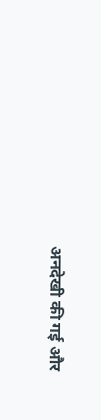अनदेखी की गई और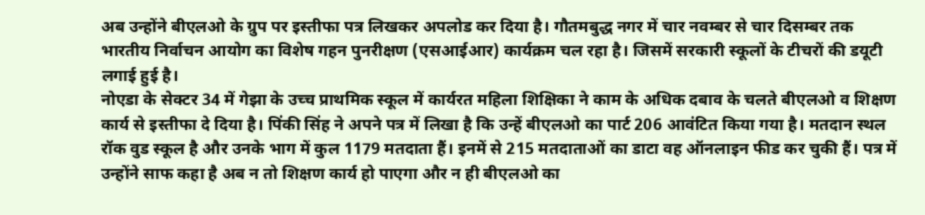अब उन्होंने बीएलओ के ग्रुप पर इस्तीफा पत्र लिखकर अपलोड कर दिया है। गौतमबुद्ध नगर में चार नवम्बर से चार दिसम्बर तक भारतीय निर्वाचन आयोग का विशेष गहन पुनरीक्षण (एसआईआर) कार्यक्रम चल रहा है। जिसमें सरकारी स्कूलों के टीचरों की डयूटी लगाई हुई है।
नोएडा के सेक्टर 34 में गेझा के उच्च प्राथमिक स्कूल में कार्यरत महिला शिक्षिका ने काम के अधिक दबाव के चलते बीएलओ व शिक्षण कार्य से इस्तीफा दे दिया है। पिंकी सिंह ने अपने पत्र में लिखा है कि उन्हें बीएलओ का पार्ट 206 आवंटित किया गया है। मतदान स्थल रॉक वुड स्कूल है और उनके भाग में कुल 1179 मतदाता हैं। इनमें से 215 मतदाताओं का डाटा वह ऑनलाइन फीड कर चुकी हैं। पत्र में उन्होंने साफ कहा है अब न तो शिक्षण कार्य हो पाएगा और न ही बीएलओ का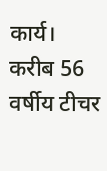कार्य। करीब 56 वर्षीय टीचर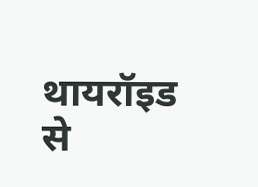थायरॉइड से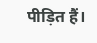पीड़ित हैं।